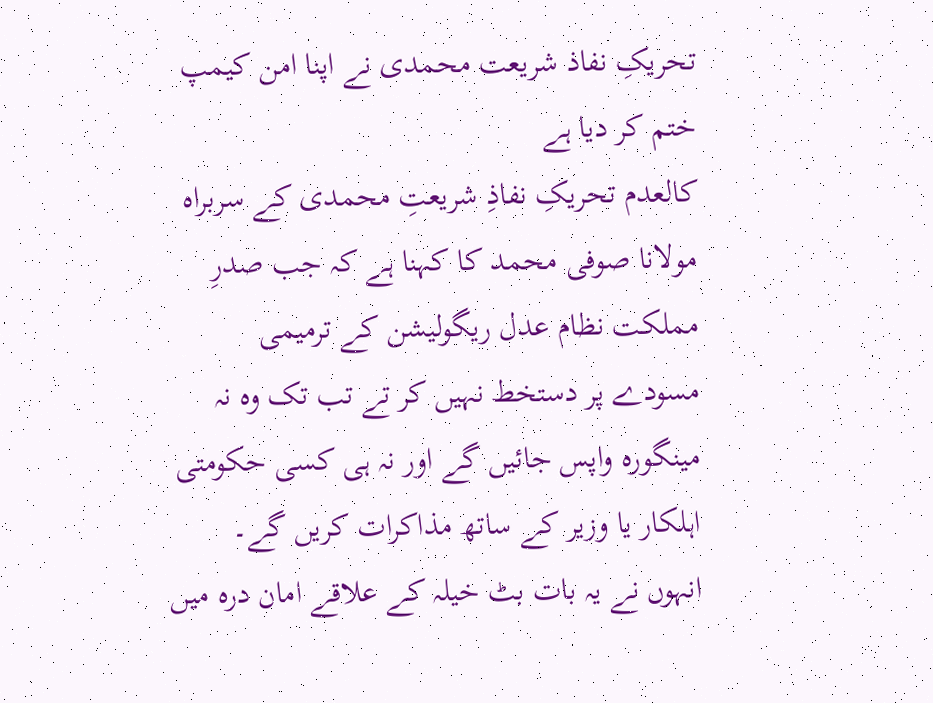تحریکِ نفاذ شریعت محمدی نے اپنا امن کیمپ ختم کر دیا ہے
کالعدم تحریکِ نفاذِ شریعتِ محمدی کے سربراہ مولانا صوفی محمد کا کہنا ہے کہ جب صدرِ مملکت نظام عدل ریگولیشن کے ترمیمی مسودے پر دستخط نہیں کر تے تب تک وہ نہ مینگورہ واپس جائیں گے اور نہ ہی کسی حکومتی اہلکار یا وزیر کے ساتھ مذاکرات کریں گے۔
انہوں نے یہ بات بٹ خیلہ کے علاقے امان درہ میں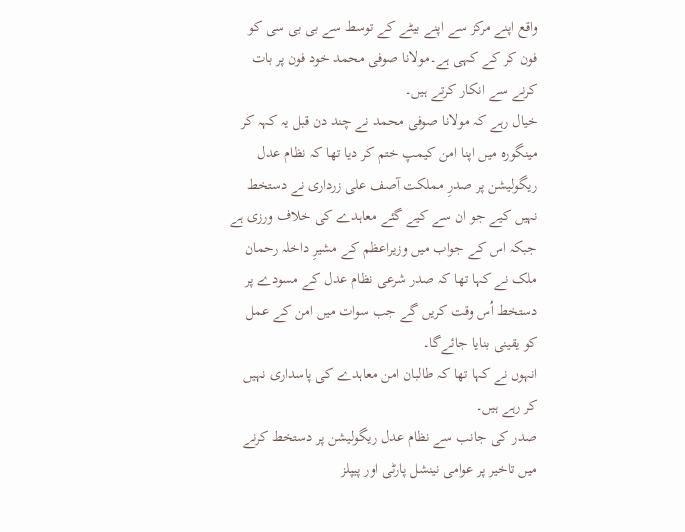واقع اپنے مرکز سے اپنے بیٹے کے توسط سے بی بی سی کو فون کر کے کہی ہے۔مولانا صوفی محمد خود فون پر بات کرنے سے انکار کرتے ہیں۔
خیال رہے کہ مولانا صوفی محمد نے چند دن قبل یہ کہہ کر مینگورہ میں اپنا امن کیمپ ختم کر دیا تھا کہ نظام عدل ریگولیشن پر صدرِ مملکت آصف علی زرداری نے دستخط نہیں کیے جو ان سے کیے گئے معاہدے کی خلاف ورزی ہے جبکہ اس کے جواب میں وزیراعظم کے مشیرِ داخلہ رحمان ملک نے کہا تھا کہ صدر شرعی نظام عدل کے مسودے پر دستخط اُس وقت کریں گے جب سوات میں امن کے عمل کو یقینی بنایا جائےگا۔
انہوں نے کہا تھا کہ طالبان امن معاہدے کی پاسداری نہیں کر رہے ہیں۔
صدر کی جانب سے نظام عدل ریگولیشن پر دستخط کرنے میں تاخیر پر عوامی نینشل پارٹی اور پیپلز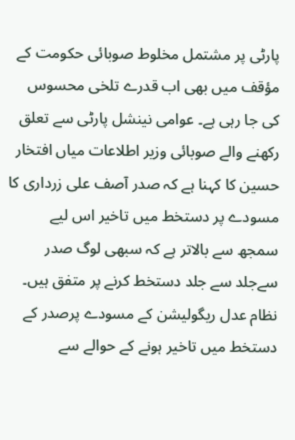پارٹی پر مشتمل مخلوط صوبائی حکومت کے مؤقف میں بھی اب قدرے تلخی محسوس کی جا رہی ہے۔ عوامی نینشل پارٹی سے تعلق رکھنے والے صوبائی وزیر اطلاعات میاں افتخار حسین کا کہنا ہے کہ صدر آصف علی زرداری کا مسودے پر دستخط میں تاخیر اس لیے سمجھ سے بالاتر ہے کہ سبھی لوگ صدر سےجلد سے جلد دستخط کرنے پر متفق ہیں۔
نظام عدل ریگولیشن کے مسودے پرصدر کے دستخط میں تاخیر ہونے کے حوالے سے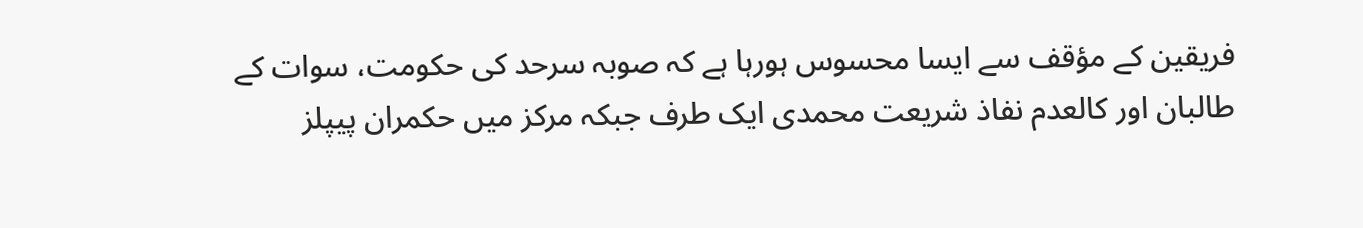فریقین کے مؤقف سے ایسا محسوس ہورہا ہے کہ صوبہ سرحد کی حکومت، سوات کے طالبان اور کالعدم نفاذ شریعت محمدی ایک طرف جبکہ مرکز میں حکمران پیپلز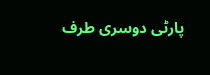پارٹی دوسری طرف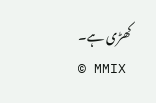کھڑی ہے۔
© MMIX